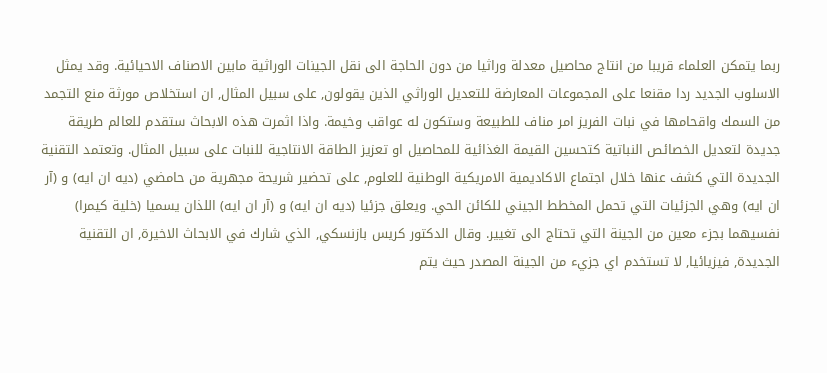ربما يتمكن العلماء قريبا من انتاج محاصيل معدلة وراثيا من دون الحاجة الى نقل الجينات الوراثية مابين الاصناف الاحيائية. وقد يمثل الاسلوب الجديد ردا مقنعا على المجموعات المعارضة للتعديل الوراثي الذين يقولون, على سبيل المثال, ان استخلاص مورثة منع التجمد من السمك واقحامها في نبات الفريز امر مناف للطبيعة وستكون له عواقب وخيمة. واذا اثمرت هذه الابحاث ستقدم للعالم طريقة جديدة لتعديل الخصائص النباتية كتحسين القيمة الغذائية للمحاصيل او تعزيز الطاقة الانتاجية للنبات على سبيل المثال. وتعتمد التقنية الجديدة التي كشف عنها خلال اجتماع الاكاديمية الامريكية الوطنية للعلوم, على تحضير شريحة مجهرية من حامضي (ديه ان ايه) و (آر ان ايه) وهي الجزئيات التي تحمل المخطط الجيني للكائن الحي. ويعلق جزئيا (ديه ان ايه) و (آر ان ايه) اللذان يسميا (خلية كيمرا) نفسيهما بجزء معين من الجينة التي تحتاج الى تغيير. وقال الدكتور كريس بازنسكي, الذي شارك في الابحاث الاخيرة, ان التقنية الجديدة, فيزيائيا, لا تستخدم اي جزيء من الجينة المصدر حيث يتم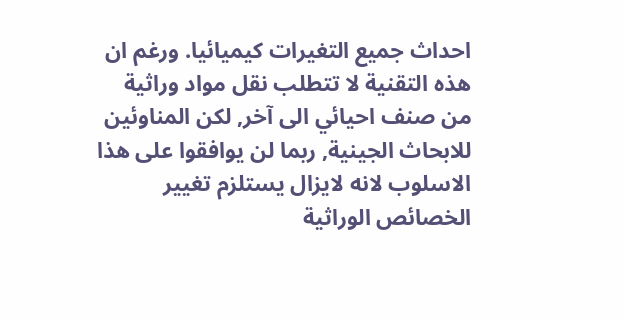احداث جميع التغيرات كيميائيا. ورغم ان هذه التقنية لا تتطلب نقل مواد وراثية من صنف احيائي الى آخر, لكن المناوئين للابحاث الجينية, ربما لن يوافقوا على هذا الاسلوب لانه لايزال يستلزم تغيير الخصائص الوراثية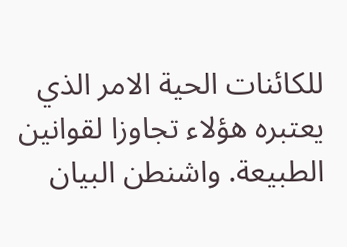للكائنات الحية الامر الذي يعتبره هؤلاء تجاوزا لقوانين الطبيعة. واشنطن البيان